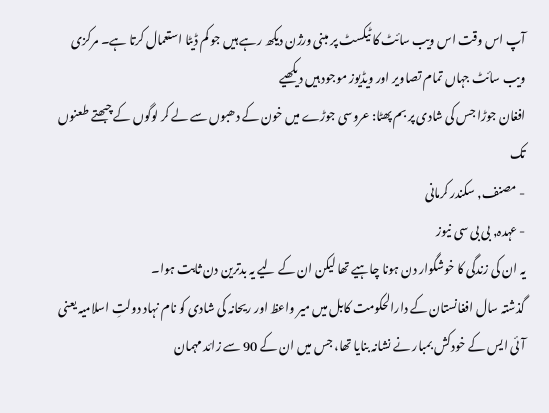آپ اس وقت اس ویب سائٹ کا ٹیکسٹ پر مبنی ورژن دیکھ رہے ہیں جو کم ڈیٹا استعمال کرتا ہے۔ مرکزی ویب سائٹ جہاں تمام تصاویر اور ویڈیوز موجود ہیں دیکھیے
افغان جوڑا جس کی شادی پر بم پھٹا: عروسی جوڑے میں خون کے دھبوں سے لے کر لوگوں کے چبھتے طعنوں تک
- مصنف, سکندر کرمانی
- عہدہ, بی بی سی نیوز
یہ ان کی زندگی کا خوشگوار دن ہونا چاہیے تھا لیکن ان کے لیے یہ بدترین دن ثابت ہوا۔
گذشتہ سال افغانستان کے دارالحکومت کابل میں میر واعظ اور ریحانہ کی شادی کو نام نہاد دولتِ اسلامیہ یعنی آئی ایس کے خودکش بمبار نے نشانہ بنایا تھا، جس میں ان کے 90 سے زائد مہمان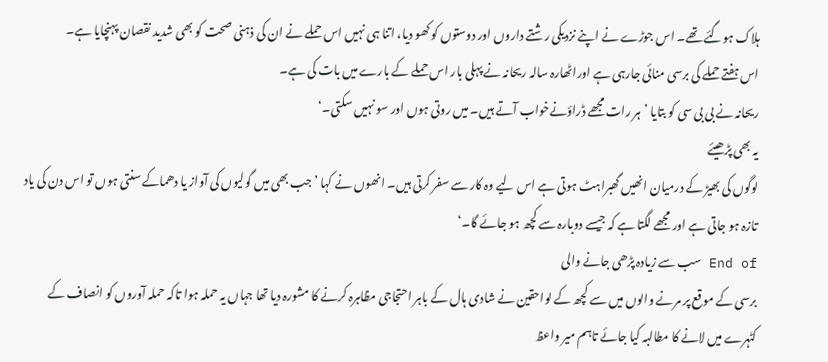ہلاک ہوگئے تھے۔ اس جوڑے نے اپنے نزدیکی رشتے داروں اور دوستوں کو کھو دیا، اتنا ہی نہیں اس حملے نے ان کی ذہنی صحت کو بھی شدید نقصان پہنچایا ہے۔
اس ہفتے حملے کی برسی منائی جارہی ہے اوراٹھارہ سالہ ریحانہ نے پہلی بار اس حملے کے بارے میں بات کی ہے۔
ریحانہ نے بی بی سی کو بتایا ’ہر رات مجھے ڈراؤنےخواب آتے ہیں۔ میں روتی ہوں اور سو نہیں سکتی۔‘
یہ بھی پڑھیئے
لوگوں کی بھیڑ کے درمیان انھیں گھبراہٹ ہوتی ہے اس لیے وہ کار سے سفر کرتی ہیں۔ انھوں نے کہا ’جب بھی میں گولیوں کی آواز یا دھماکے سنتی ہوں تو اس دن کی یاد تازہ ہو جاتی ہے اور مجھے لگتا ہے کہ جیسے دوبارہ سے کچھ ہو جائے گا۔‘
End of سب سے زیادہ پڑھی جانے والی
برسی کے موقع پر مرنے والوں میں سے کچھ کے لواحقین نے شادی ہال کے باہر احتجاجی مظاہرہ کرنے کا مشورہ دیا تھا جہاں یہ حملہ ہوا تاکہ حملہ آوروں کو انصاف کے کٹہرے میں لانے کا مطالبہ کیا جائے تاہم میر واعظ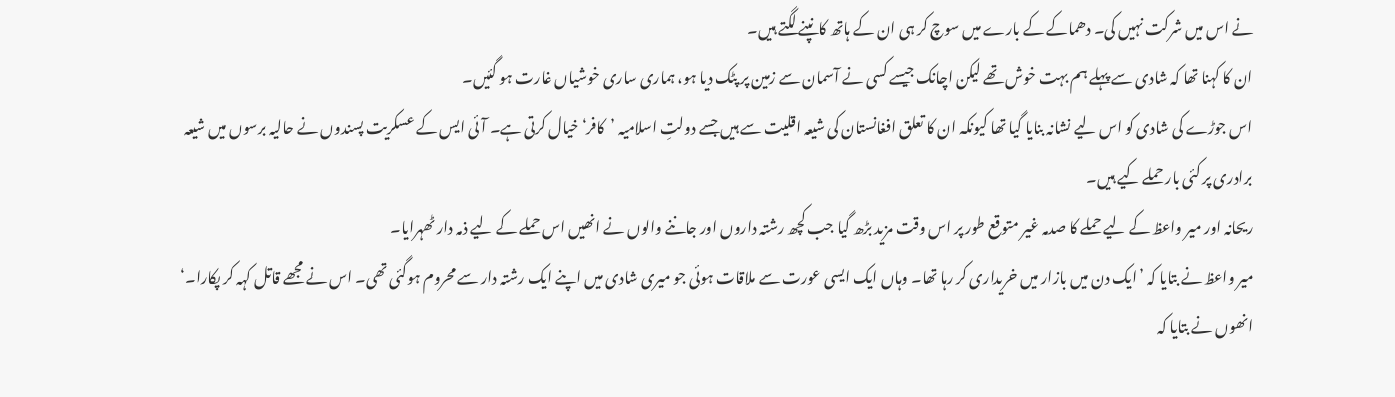نے اس میں شرکت نہیں کی۔ دھماکے کے بارے میں سوچ کر ہی ان کے ہاتھ کانپنے لگتے ہیں۔
ان کا کہنا تھا کہ شادی سے پہلے ہم بہت خوش تھے لیکن اچانک جیسے کسی نے آسمان سے زمین پر پٹک دیا ہو، ہماری ساری خوشیاں غارت ہو گئیں۔
اس جوڑے کی شادی کو اس لیے نشانہ بنایا گیا تھا کیونکہ ان کا تعلق افغانستان کی شیعہ اقلیت سے ہیں جسے دولتِ اسلامیہ ’کافر‘ خیال کرتی ہے۔ آئی ایس کے عسکریت پسندوں نے حالیہ برسوں میں شیعہ برادری پر کئی بار حملے کیے ہیں۔
ریحانہ اور میر واعظ کے لیے حملے کا صدمہ غیر متوقع طور پر اس وقت مزید بڑھ گیا جب کچھ رشتہ داروں اور جاننے والوں نے انھیں اس حملے کے لیے ذمہ دار ٹھہرایا۔
میر واعظ نے بتایا کہ ’ایک دن میں بازار میں خریداری کر رہا تھا۔ وہاں ایک ایسی عورت سے ملاقات ہوئی جو میری شادی میں اپنے ایک رشتہ دار سے محروم ہوگئی تھی۔ اس نے مجھے قاتل کہہ کر پکارا۔‘
انھوں نے بتایا کہ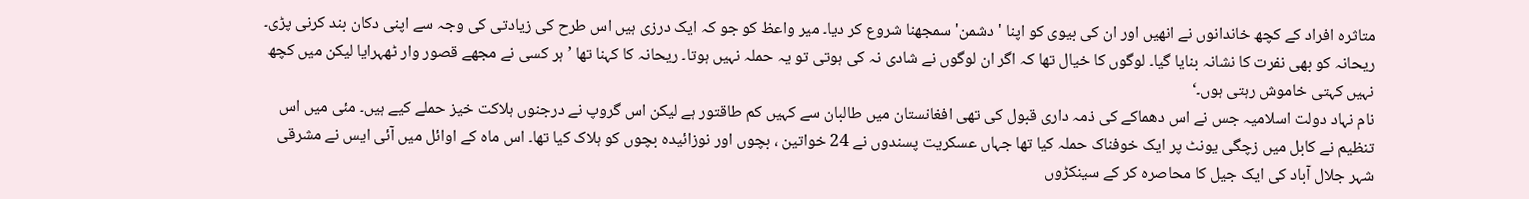متاثرہ افراد کے کچھ خاندانوں نے انھیں اور ان کی بیوی کو اپنا 'دشمن' سمجھنا شروع کر دیا۔ میر واعظ کو جو کہ ایک درزی ہیں اس طرح کی زیادتی کی وجہ سے اپنی دکان بند کرنی پڑی۔
ریحانہ کو بھی نفرت کا نشانہ بنایا گیا۔ لوگوں کا خیال تھا کہ اگر ان لوگوں نے شادی نہ کی ہوتی تو یہ حملہ نہیں ہوتا۔ ریحانہ کا کہنا تھا ’ہر کسی نے مجھے قصور وار ٹھہرایا لیکن میں کچھ نہیں کہتی خاموش رہتی ہوں۔‘
نام نہاد دولت اسلامیہ جس نے اس دھماکے کی ذمہ داری قبول کی تھی افغانستان میں طالبان سے کہیں کم طاقتور ہے لیکن اس گروپ نے درجنوں ہلاکت خیز حملے کیے ہیں۔ مئی میں اس تنظیم نے کابل میں زچگی یونٹ پر ایک خوفناک حملہ کیا تھا جہاں عسکریت پسندوں نے 24 خواتین ، بچوں اور نوزائیدہ بچوں کو ہلاک کیا تھا۔ اس ماہ کے اوائل میں آئی ایس نے مشرقی شہر جلال آباد کی ایک جیل کا محاصرہ کر کے سینکڑوں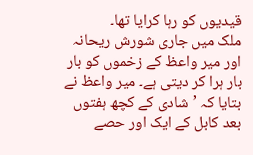قیدیوں کو رہا کرایا تھا۔
ملک میں جاری شورش ریحانہ اور میر واعظ کے زخموں کو بار بار ہرا کر دیتی ہے۔ میر واعظ نے بتایا کہ ’شادی کے کچھ ہفتوں بعد کابل کے ایک اور حصے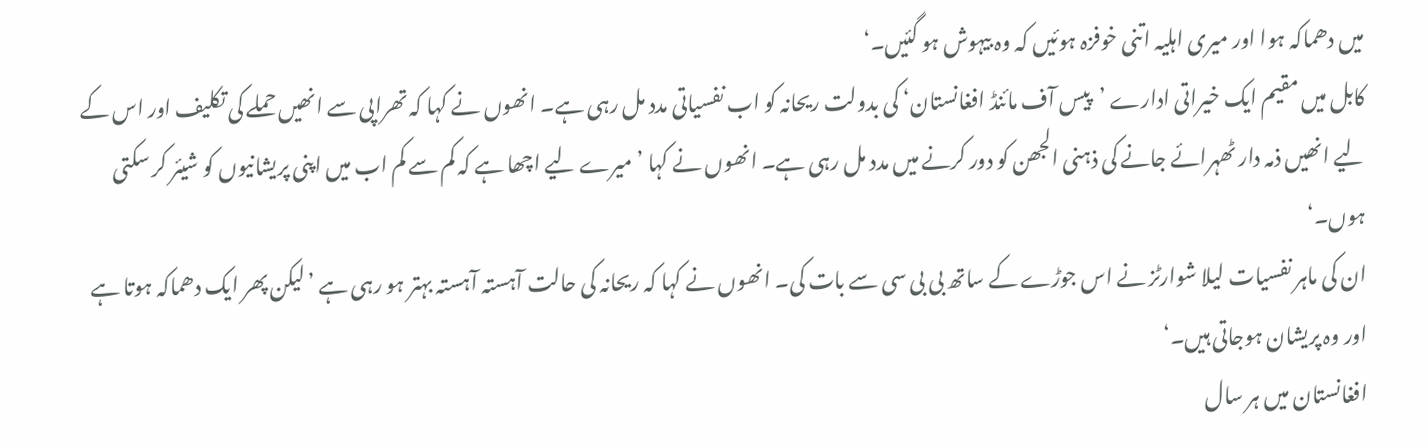میں دھماکہ ہوا اور میری اہلیہ اتنی خوفزہ ہوئیں کہ وہ بیہوش ہو گئیں۔‘
کابل میں مقیم ایک خیراتی ادارے ’پیس آف مائنڈ افغانستان‘ کی بدولت ریحانہ کو اب نفسیاتی مدد مل رہی ہے۔ انھوں نے کہا کہ تھراپی سے انھیں حملے کی تکلیف اور اس کے لیے انھیں ذمہ دار ٹھہرائے جانے کی ذہنی الجھن کو دور کرنے میں مدد مل رہی ہے۔ انھوں نے کہا ’میرے لیے اچھا ہے کہ کم سے کم اب میں اپنی پریشانیوں کو شیئر کر سکتی ہوں۔‘
ان کی ماہر نفسیات لیلا شوارٹز نے اس جوڑے کے ساتھ بی بی سی سے بات کی۔ انھوں نے کہا کہ ریحانہ کی حالت آہستہ آہستہ بہتر ہو رہی ہے ’لیکن پھر ایک دھماکہ ہوتا ہے اور وہ پریشان ہوجاتی ہیں۔‘
افغانستان میں ہر سال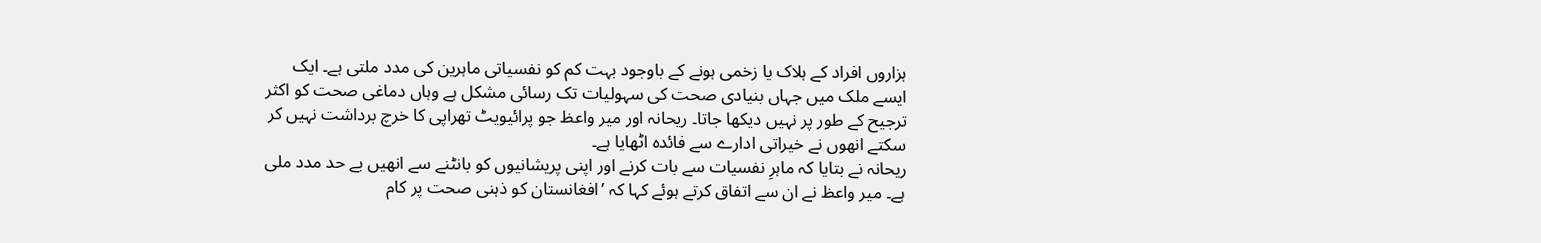ہزاروں افراد کے ہلاک یا زخمی ہونے کے باوجود بہت کم کو نفسیاتی ماہرین کی مدد ملتی ہے۔ ایک ایسے ملک میں جہاں بنیادی صحت کی سہولیات تک رسائی مشکل ہے وہاں دماغی صحت کو اکثر ترجیح کے طور پر نہیں دیکھا جاتا۔ ریحانہ اور میر واعظ جو پرائیویٹ تھراپی کا خرچ برداشت نہیں کر سکتے انھوں نے خیراتی ادارے سے فائدہ اٹھایا ہے۔
ریحانہ نے بتایا کہ ماہرِ نفسیات سے بات کرنے اور اپنی پریشانیوں کو بانٹنے سے انھیں بے حد مدد ملی ہے۔ میر واعظ نے ان سے اتفاق کرتے ہوئے کہا کہ ’افغانستان کو ذہنی صحت پر کام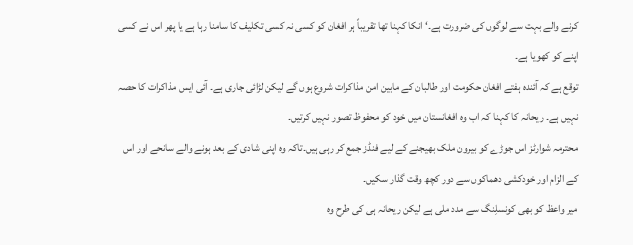کرنے والے بہت سے لوگوں کی ضرورت ہے۔‘ انکا کہنا تھا تقریباً ہر افغان کو کسی نہ کسی تکلیف کا سامنا رہا ہے یا پھر اس نے کسی اپنے کو کھویا ہے۔
توقع ہے کہ آئندہ ہفتے افغان حکومت اور طالبان کے مابین امن مذاکرات شروع ہوں گے لیکن لڑائی جاری ہے۔ آئی ایس مذاکرات کا حصہ نہیں ہے۔ ریحانہ کا کہنا کہ اب وہ افغانستان میں خود کو محفوظ تصور نہیں کرتیں۔
محترمہ شوارٹز اس جوڑے کو بیرون ملک بھیجنے کے لیے فنڈز جمع کر رہی ہیں۔تاکہ وہ اپنی شادی کے بعد ہونے والے سانحے اور اس کے الزام اور خودکشی دھماکوں سے دور کچھ وقت گذار سکیں۔
میر واعظ کو بھی کونسلِنگ سے مدد ملی ہے لیکن ریحانہ ہی کی طرح وہ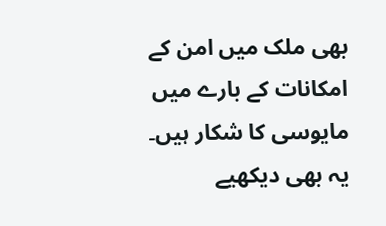بھی ملک میں امن کے امکانات کے بارے میں مایوسی کا شکار ہیں۔
یہ بھی دیکھیے